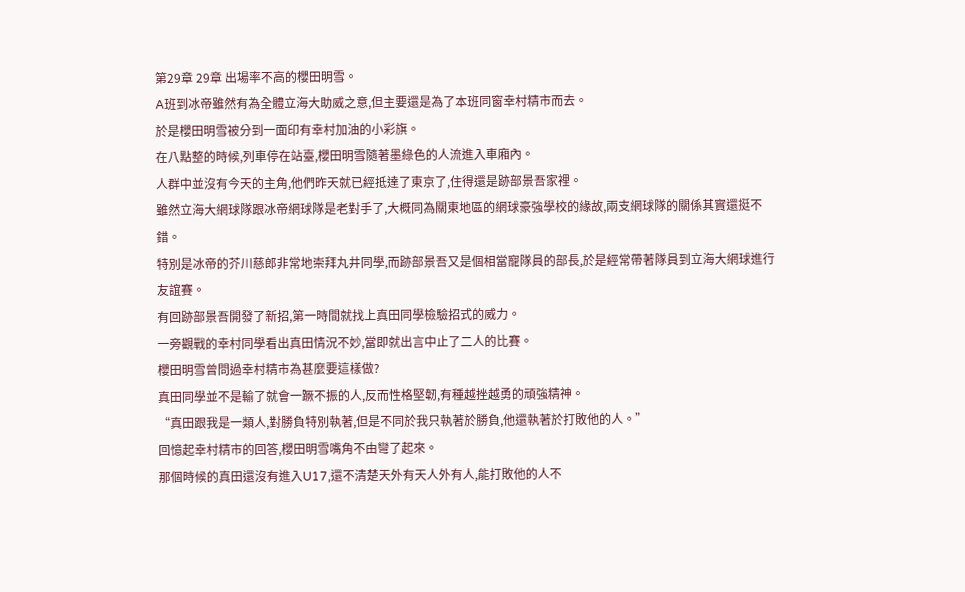第29章 29章 出場率不高的櫻田明雪。
A班到冰帝雖然有為全體立海大助威之意,但主要還是為了本班同窗幸村精市而去。
於是櫻田明雪被分到一面印有幸村加油的小彩旗。
在八點整的時候,列車停在站臺,櫻田明雪隨著墨綠色的人流進入車廂內。
人群中並沒有今天的主角,他們昨天就已經抵達了東京了,住得還是跡部景吾家裡。
雖然立海大網球隊跟冰帝網球隊是老對手了,大概同為關東地區的網球豪強學校的緣故,兩支網球隊的關係其實還挺不錯。
特別是冰帝的芥川慈郎非常地崇拜丸井同學,而跡部景吾又是個相當寵隊員的部長,於是經常帶著隊員到立海大網球進行友誼賽。
有回跡部景吾開發了新招,第一時間就找上真田同學檢驗招式的威力。
一旁觀戰的幸村同學看出真田情況不妙,當即就出言中止了二人的比賽。
櫻田明雪曾問過幸村精市為甚麼要這樣做?
真田同學並不是輸了就會一蹶不振的人,反而性格堅韌,有種越挫越勇的頑強精神。
“真田跟我是一類人,對勝負特別執著,但是不同於我只執著於勝負,他還執著於打敗他的人。”
回憶起幸村精市的回答,櫻田明雪嘴角不由彎了起來。
那個時候的真田還沒有進入U17,還不清楚天外有天人外有人,能打敗他的人不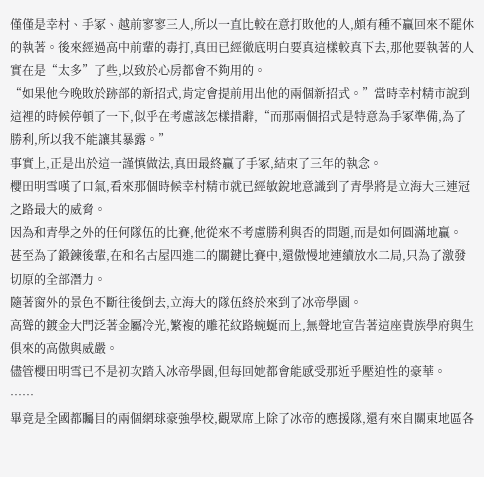僅僅是幸村、手冢、越前寥寥三人,所以一直比較在意打敗他的人,頗有種不贏回來不罷休的執著。後來經過高中前輩的毒打,真田已經徹底明白要真這樣較真下去,那他要執著的人實在是“太多”了些,以致於心房都會不夠用的。
“如果他今晚敗於跡部的新招式,肯定會提前用出他的兩個新招式。”當時幸村精市說到這裡的時候停頓了一下,似乎在考慮該怎樣措辭,“而那兩個招式是特意為手冢準備,為了勝利,所以我不能讓其暴露。”
事實上,正是出於這一謹慎做法,真田最終贏了手冢,結束了三年的執念。
櫻田明雪嘆了口氣,看來那個時候幸村精市就已經敏銳地意識到了青學將是立海大三連冠之路最大的威脅。
因為和青學之外的任何隊伍的比賽,他從來不考慮勝利與否的問題,而是如何圓滿地贏。
甚至為了鍛鍊後輩,在和名古屋四進二的關鍵比賽中,還傲慢地連續放水二局,只為了激發切原的全部潛力。
隨著窗外的景色不斷往後倒去,立海大的隊伍終於來到了冰帝學園。
高聳的鍍金大門泛著金屬冷光,繁複的雕花紋路蜿蜒而上,無聲地宣告著這座貴族學府與生俱來的高傲與威嚴。
儘管櫻田明雪已不是初次踏入冰帝學園,但每回她都會能感受那近乎壓迫性的豪華。
……
畢竟是全國都矚目的兩個網球豪強學校,觀眾席上除了冰帝的應援隊,還有來自關東地區各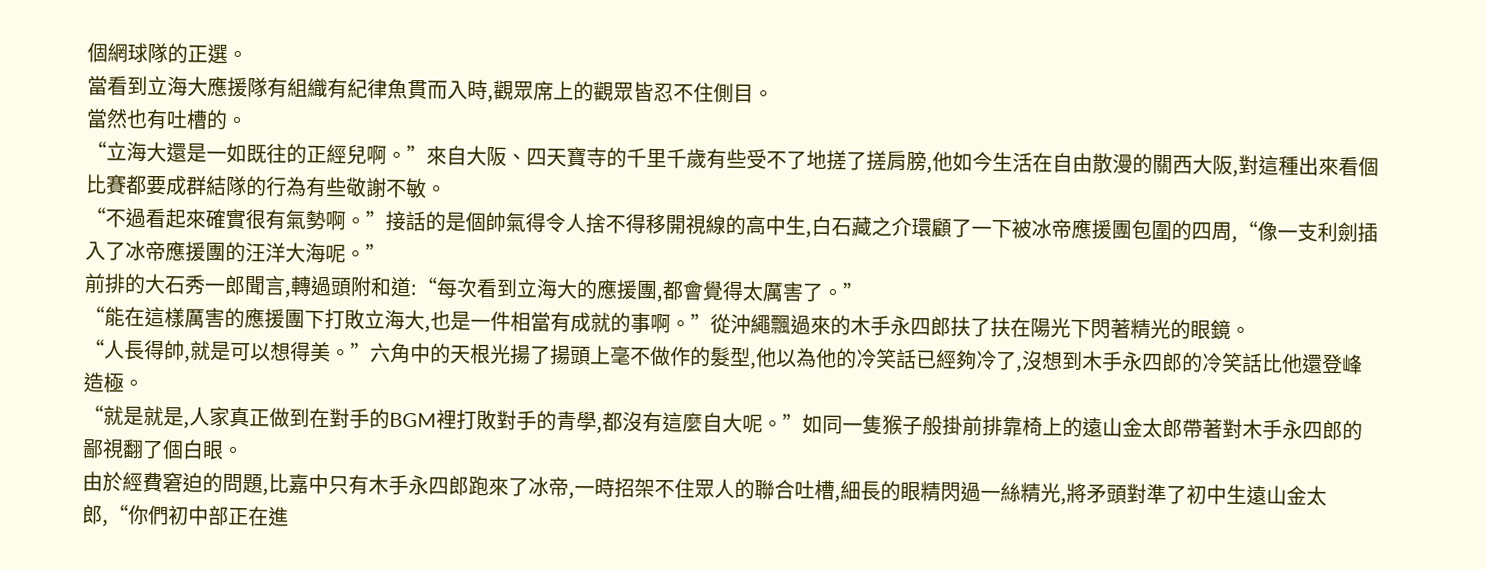個網球隊的正選。
當看到立海大應援隊有組織有紀律魚貫而入時,觀眾席上的觀眾皆忍不住側目。
當然也有吐槽的。
“立海大還是一如既往的正經兒啊。”來自大阪、四天寶寺的千里千歲有些受不了地搓了搓肩膀,他如今生活在自由散漫的關西大阪,對這種出來看個比賽都要成群結隊的行為有些敬謝不敏。
“不過看起來確實很有氣勢啊。”接話的是個帥氣得令人捨不得移開視線的高中生,白石藏之介環顧了一下被冰帝應援團包圍的四周,“像一支利劍插入了冰帝應援團的汪洋大海呢。”
前排的大石秀一郎聞言,轉過頭附和道:“每次看到立海大的應援團,都會覺得太厲害了。”
“能在這樣厲害的應援團下打敗立海大,也是一件相當有成就的事啊。”從沖繩飄過來的木手永四郎扶了扶在陽光下閃著精光的眼鏡。
“人長得帥,就是可以想得美。”六角中的天根光揚了揚頭上毫不做作的髮型,他以為他的冷笑話已經夠冷了,沒想到木手永四郎的冷笑話比他還登峰造極。
“就是就是,人家真正做到在對手的BGM裡打敗對手的青學,都沒有這麼自大呢。”如同一隻猴子般掛前排靠椅上的遠山金太郎帶著對木手永四郎的鄙視翻了個白眼。
由於經費窘迫的問題,比嘉中只有木手永四郎跑來了冰帝,一時招架不住眾人的聯合吐槽,細長的眼精閃過一絲精光,將矛頭對準了初中生遠山金太郎,“你們初中部正在進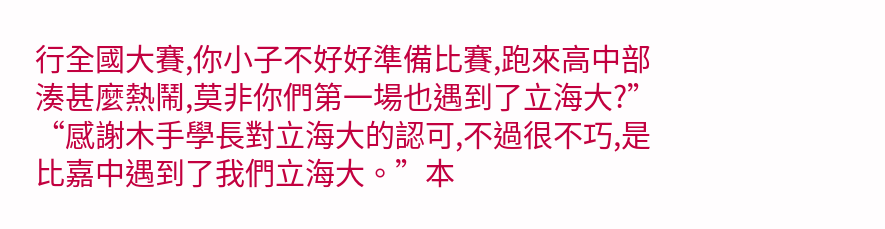行全國大賽,你小子不好好準備比賽,跑來高中部湊甚麼熱鬧,莫非你們第一場也遇到了立海大?”
“感謝木手學長對立海大的認可,不過很不巧,是比嘉中遇到了我們立海大。”本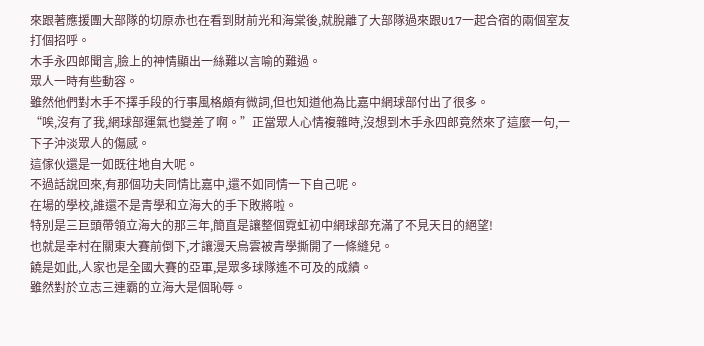來跟著應援團大部隊的切原赤也在看到財前光和海棠後,就脫離了大部隊過來跟U17一起合宿的兩個室友打個招呼。
木手永四郎聞言,臉上的神情顯出一絲難以言喻的難過。
眾人一時有些動容。
雖然他們對木手不擇手段的行事風格頗有微詞,但也知道他為比嘉中網球部付出了很多。
“唉,沒有了我,網球部運氣也變差了啊。”正當眾人心情複雜時,沒想到木手永四郎竟然來了這麼一句,一下子沖淡眾人的傷感。
這傢伙還是一如既往地自大呢。
不過話說回來,有那個功夫同情比嘉中,還不如同情一下自己呢。
在場的學校,誰還不是青學和立海大的手下敗將啦。
特別是三巨頭帶領立海大的那三年,簡直是讓整個霓虹初中網球部充滿了不見天日的絕望!
也就是幸村在關東大賽前倒下,才讓漫天烏雲被青學撕開了一條縫兒。
饒是如此,人家也是全國大賽的亞軍,是眾多球隊遙不可及的成績。
雖然對於立志三連霸的立海大是個恥辱。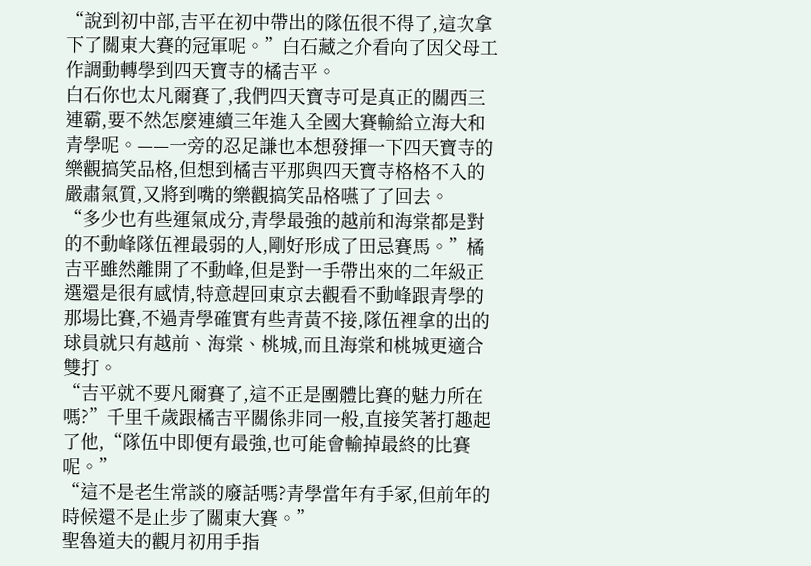“說到初中部,吉平在初中帶出的隊伍很不得了,這次拿下了關東大賽的冠軍呢。”白石藏之介看向了因父母工作調動轉學到四天寶寺的橘吉平。
白石你也太凡爾賽了,我們四天寶寺可是真正的關西三連霸,要不然怎麼連續三年進入全國大賽輸給立海大和青學呢。——一旁的忍足謙也本想發揮一下四天寶寺的樂觀搞笑品格,但想到橘吉平那與四天寶寺格格不入的嚴肅氣質,又將到嘴的樂觀搞笑品格嚥了了回去。
“多少也有些運氣成分,青學最強的越前和海棠都是對的不動峰隊伍裡最弱的人,剛好形成了田忌賽馬。”橘吉平雖然離開了不動峰,但是對一手帶出來的二年級正選還是很有感情,特意趕回東京去觀看不動峰跟青學的那場比賽,不過青學確實有些青黃不接,隊伍裡拿的出的球員就只有越前、海棠、桃城,而且海棠和桃城更適合雙打。
“吉平就不要凡爾賽了,這不正是團體比賽的魅力所在嗎?”千里千歲跟橘吉平關係非同一般,直接笑著打趣起了他,“隊伍中即便有最強,也可能會輸掉最終的比賽呢。”
“這不是老生常談的廢話嗎?青學當年有手冢,但前年的時候還不是止步了關東大賽。”
聖魯道夫的觀月初用手指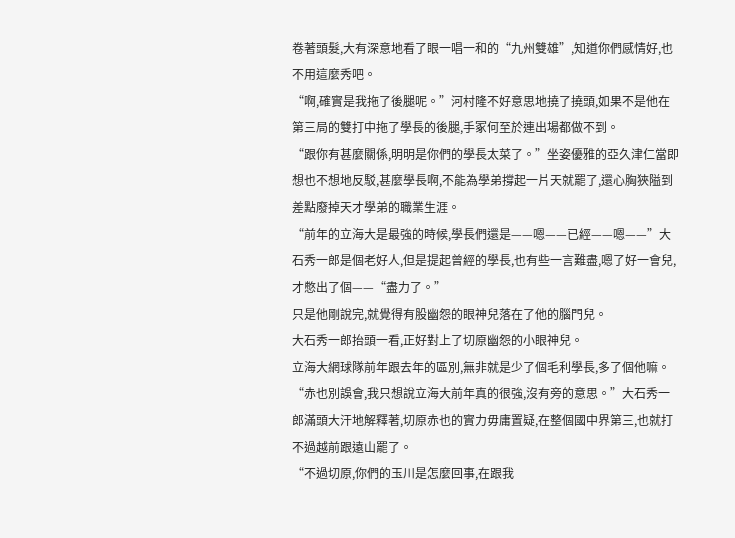卷著頭髮,大有深意地看了眼一唱一和的“九州雙雄”,知道你們感情好,也不用這麼秀吧。
“啊,確實是我拖了後腿呢。”河村隆不好意思地撓了撓頭,如果不是他在第三局的雙打中拖了學長的後腿,手冢何至於連出場都做不到。
“跟你有甚麼關係,明明是你們的學長太菜了。”坐姿優雅的亞久津仁當即想也不想地反駁,甚麼學長啊,不能為學弟撐起一片天就罷了,還心胸狹隘到差點廢掉天才學弟的職業生涯。
“前年的立海大是最強的時候,學長們還是——嗯——已經——嗯——”大石秀一郎是個老好人,但是提起曾經的學長,也有些一言難盡,嗯了好一會兒,才憋出了個——“盡力了。”
只是他剛說完,就覺得有股幽怨的眼神兒落在了他的腦門兒。
大石秀一郎抬頭一看,正好對上了切原幽怨的小眼神兒。
立海大網球隊前年跟去年的區別,無非就是少了個毛利學長,多了個他嘛。
“赤也別誤會,我只想說立海大前年真的很強,沒有旁的意思。”大石秀一郎滿頭大汗地解釋著,切原赤也的實力毋庸置疑,在整個國中界第三,也就打不過越前跟遠山罷了。
“不過切原,你們的玉川是怎麼回事,在跟我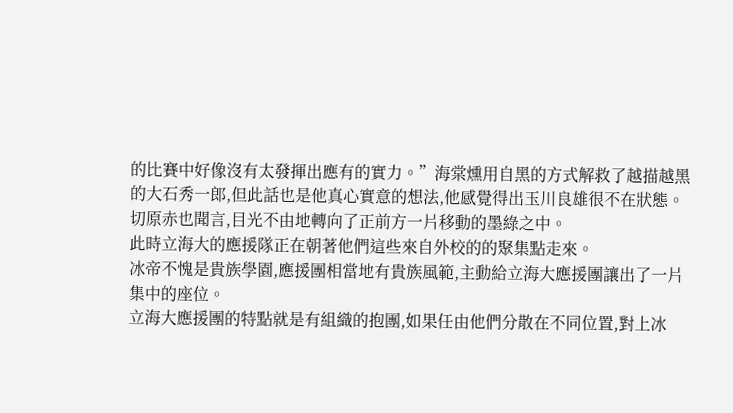的比賽中好像沒有太發揮出應有的實力。”海棠燻用自黑的方式解救了越描越黑的大石秀一郎,但此話也是他真心實意的想法,他感覺得出玉川良雄很不在狀態。
切原赤也聞言,目光不由地轉向了正前方一片移動的墨綠之中。
此時立海大的應援隊正在朝著他們這些來自外校的的聚集點走來。
冰帝不愧是貴族學園,應援團相當地有貴族風範,主動給立海大應援團讓出了一片集中的座位。
立海大應援團的特點就是有組織的抱團,如果任由他們分散在不同位置,對上冰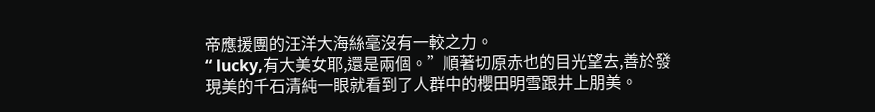帝應援團的汪洋大海絲毫沒有一較之力。
“ lucky,有大美女耶,還是兩個。”順著切原赤也的目光望去,善於發現美的千石清純一眼就看到了人群中的櫻田明雪跟井上朋美。